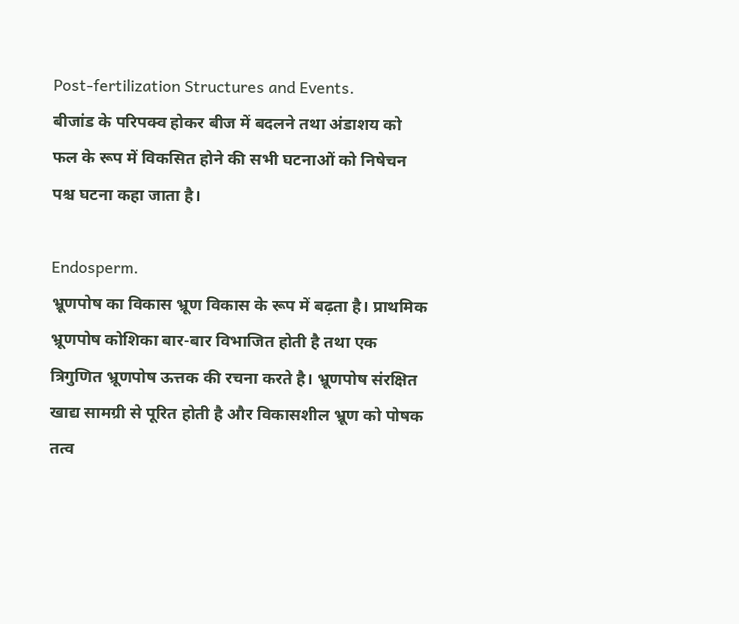Post-fertilization Structures and Events.
बीजांड के परिपक्व होकर बीज में बदलने तथा अंडाशय को फल के रूप में विकसित होने की सभी घटनाओं को निषेचन पश्च घटना कहा जाता है।

Endosperm.
भ्रूणपोष का विकास भ्रूण विकास के रूप में बढ़ता है। प्राथमिक भ्रूणपोष कोशिका बार-बार विभाजित होती है तथा एक त्रिगुणित भ्रूणपोष ऊत्तक की रचना करते है। भ्रूणपोष संरक्षित खाद्य सामग्री से पूरित होती है और विकासशील भ्रूण को पोषक तत्व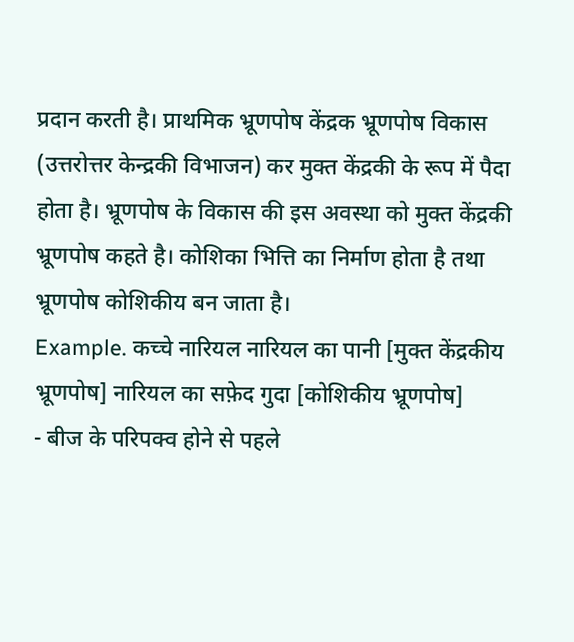प्रदान करती है। प्राथमिक भ्रूणपोष केंद्रक भ्रूणपोष विकास (उत्तरोत्तर केन्द्रकी विभाजन) कर मुक्त केंद्रकी के रूप में पैदा होता है। भ्रूणपोष के विकास की इस अवस्था को मुक्त केंद्रकी भ्रूणपोष कहते है। कोशिका भित्ति का निर्माण होता है तथा भ्रूणपोष कोशिकीय बन जाता है।
Example. कच्चे नारियल नारियल का पानी [मुक्त केंद्रकीय भ्रूणपोष] नारियल का सफ़ेद गुदा [कोशिकीय भ्रूणपोष]
- बीज के परिपक्व होने से पहले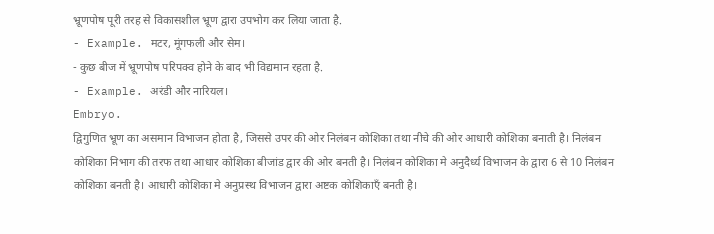भ्रूणपोष पूरी तरह से विकासशील भ्रूण द्वारा उपभोग कर लिया जाता है.
- Example. मटर, मूंगफली और सेम।
- कुछ बीज में भ्रूणपोष परिपक्व होने के बाद भी विद्यमान रहता है.
- Example. अरंडी और नारियल।
Embryo.
द्विगुणित भ्रूण का असमान विभाजन होता है, जिससे उपर की ओर निलंबन कोशिका तथा नीचे की ओर आधारी कोशिका बनाती है। निलंबन कोशिका निभाग की तरफ तथा आधार कोशिका बीजांड द्वार की ओर बनती है। निलंबन कोशिका मे अनुदैर्ध्य विभाजन के द्वारा 6 से 10 निलंबन कोशिका बनती है। आधारी कोशिका मे अनुप्रस्थ विभाजन द्वारा अष्टक कोशिकाएँ बनती है।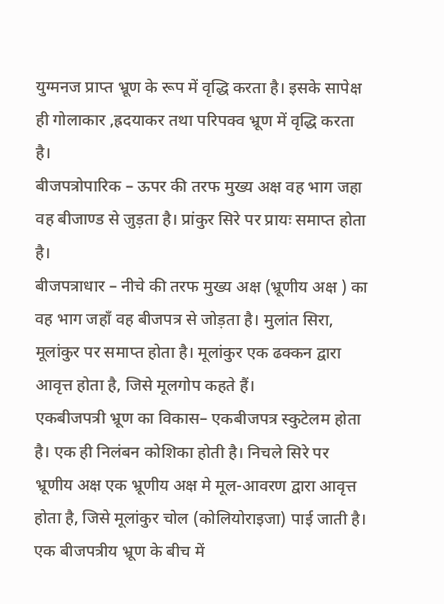युग्मनज प्राप्त भ्रूण के रूप में वृद्धि करता है। इसके सापेक्ष ही गोलाकार ,ह्रदयाकर तथा परिपक्व भ्रूण में वृद्धि करता है।
बीजपत्रोपारिक – ऊपर की तरफ मुख्य अक्ष वह भाग जहा वह बीजाण्ड से जुड़ता है। प्रांकुर सिरे पर प्रायः समाप्त होता है।
बीजपत्राधार – नीचे की तरफ मुख्य अक्ष (भ्रूणीय अक्ष ) का वह भाग जहाँ वह बीजपत्र से जोड़ता है। मुलांत सिरा, मूलांकुर पर समाप्त होता है। मूलांकुर एक ढक्कन द्वारा आवृत्त होता है, जिसे मूलगोप कहते हैं।
एकबीजपत्री भ्रूण का विकास– एकबीजपत्र स्कुटेलम होता है। एक ही निलंबन कोशिका होती है। निचले सिरे पर भ्रूणीय अक्ष एक भ्रूणीय अक्ष मे मूल-आवरण द्वारा आवृत्त होता है, जिसे मूलांकुर चोल (कोलियोराइजा) पाई जाती है। एक बीजपत्रीय भ्रूण के बीच में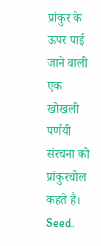प्रांकुर के ऊपर पाई जाने वाली एक खोखली पर्णयी संरचना को प्रांकुरचोल कहते है।
Seed.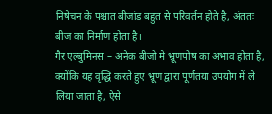निषेचन के पश्चात बीजांड बहुत से परिवर्तन होते है, अंततः बीज का निर्माण होता है।
गैर एल्बुमिनस – अनेक बीजो मे भ्रूणपोष का अभाव होता है, क्योंकि यह वृद्धि करते हुए भ्रूण द्वारा पूर्णतया उपयोग में ले लिया जाता है, ऐसे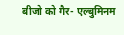बीजो को गैर- एल्बुमिनम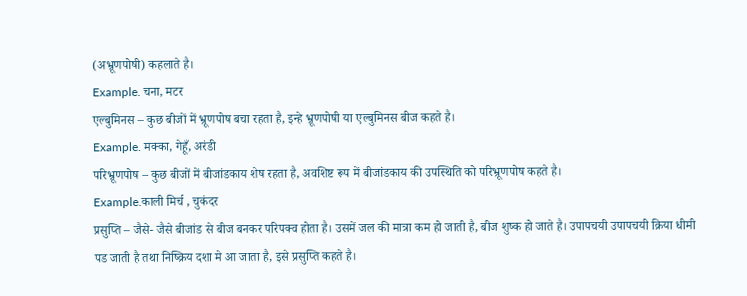(अभ्रूणपोषी) कहलाते है।
Example. चना, मटर
एल्बुमिनस – कुछ बीजों में भ्रूणपोष बचा रहता है, इन्हे भ्रूणपोषी या एल्बुमिनस बीज कहते है।
Example. मक्का, गेहूँ, अरंडी
परिभ्रूणपोष – कुछ बीजों में बीजांडकाय शेष रहता है, अवशिष्ट रूप में बीजांडकाय की उपस्थिति को परिभ्रूणपोष कहते है।
Example.काली मिर्च , चुकंदर
प्रसुप्ति – जैसे- जैसे बीजांड से बीज बनकर परिपक्व होता है। उसमें जल की मात्रा कम हो जाती है, बीज शुष्क हो जाते है। उपापचयी उपापचयी क्रिया धीमी पड जाती है तथा निष्क्रिय दशा मे आ जाता है, इसे प्रसुप्ति कहते है।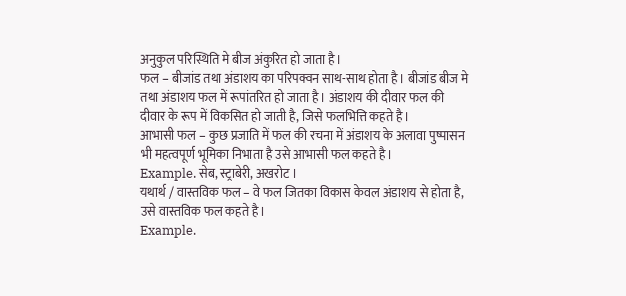अनुकुल परिस्थिति मे बीज अंकुरित हो जाता है।
फल – बीजांड तथा अंडाशय का परिपक्वन साथ-साथ होता है। बीजांड बीज मे तथा अंडाशय फल में रूपांतरित हो जाता है। अंडाशय की दीवार फल की दीवार के रूप में विकसित हो जाती है, जिसे फलभित्ति कहते है।
आभासी फल – कुछ प्रजाति में फल की रचना में अंडाशय के अलावा पुष्पासन भी महत्वपूर्ण भूमिका निभाता है उसे आभासी फल कहते है।
Example. सेब, स्ट्राबेरी, अखरोट ।
यथार्थ / वास्तविक फल – वे फल जितका विकास केवल अंडाशय से होता है, उसे वास्तविक फल कहते है।
Example.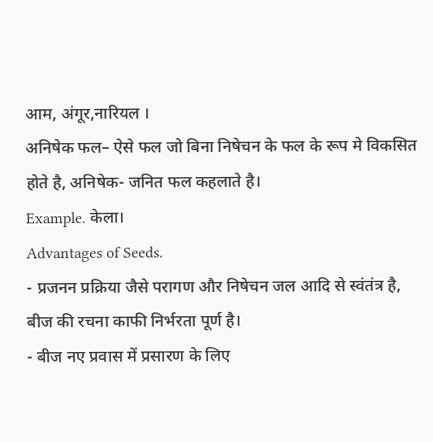आम, अंगूर,नारियल ।
अनिषेक फल– ऐसे फल जो बिना निषेचन के फल के रूप मे विकसित होते है, अनिषेक- जनित फल कहलाते है।
Example. केला।
Advantages of Seeds.
- प्रजनन प्रक्रिया जैसे परागण और निषेचन जल आदि से स्वंतंत्र है, बीज की रचना काफी निर्भरता पूर्ण है।
- बीज नए प्रवास में प्रसारण के लिए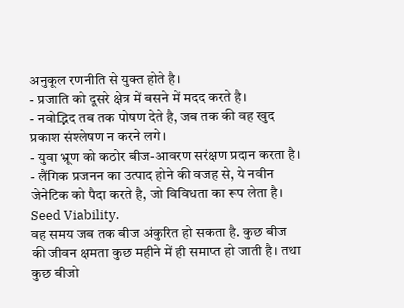अनुकूल रणनीति से युक्त होते है।
- प्रजाति को दूसरे क्षेत्र में बसने में मदद करते है।
- नवोद्भिद तब तक पोषण देते है, जब तक की वह खुद प्रकाश संश्लेषण न करने लगे।
- युवा भ्रूण को कठोर बीज-आवरण सरंक्षण प्रदान करता है।
- लैंगिक प्रजनन का उत्पाद होने की वजह से, ये नवीन जेनेटिक को पैदा करते है, जो विविधता का रूप लेता है।
Seed Viability.
वह समय जब तक बीज अंकुरित हो सकता है. कुछ बीज की जीवन क्षमता कुछ महीने में ही समाप्त हो जाती है। तथा कुछ बीजो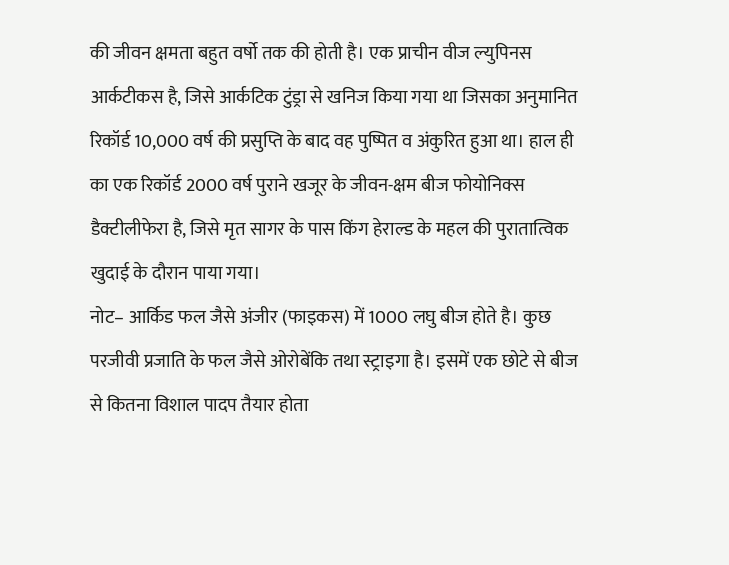की जीवन क्षमता बहुत वर्षो तक की होती है। एक प्राचीन वीज ल्युपिनस आर्कटीकस है, जिसे आर्कटिक टुंड्रा से खनिज किया गया था जिसका अनुमानित रिकॉर्ड 10,000 वर्ष की प्रसुप्ति के बाद वह पुष्पित व अंकुरित हुआ था। हाल ही का एक रिकॉर्ड 2000 वर्ष पुराने खजूर के जीवन-क्षम बीज फोयोनिक्स डैक्टीलीफेरा है, जिसे मृत सागर के पास किंग हेराल्ड के महल की पुरातात्विक खुदाई के दौरान पाया गया।
नोट– आर्किड फल जैसे अंजीर (फाइकस) में 1000 लघु बीज होते है। कुछ परजीवी प्रजाति के फल जैसे ओरोबेंकि तथा स्ट्राइगा है। इसमें एक छोटे से बीज से कितना विशाल पादप तैयार होता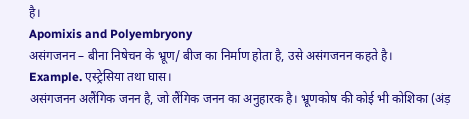है।
Apomixis and Polyembryony
असंगजनन – बीना निषेचन के भ्रूण/ बीज का निर्माण होता है, उसे असंगजनन कहते है।
Example. एस्ट्रेसिया तथा घास।
असंगजनन अलैंगिक जनन है, जो लैंगिक जनन का अनुहारक है। भ्रूणकोष की कोई भी कोशिका (अंड़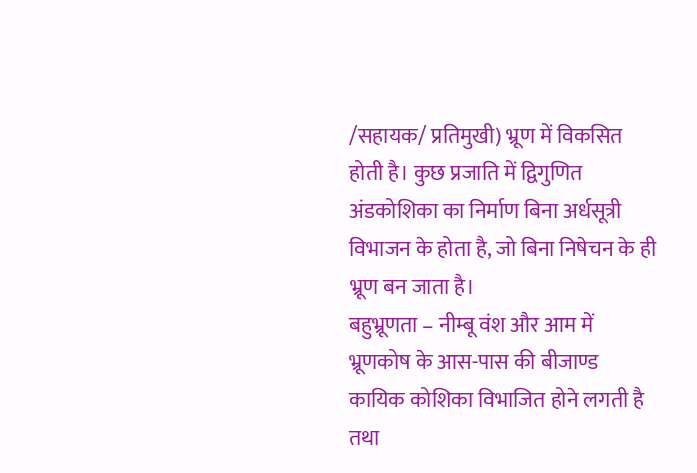/सहायक/ प्रतिमुखी) भ्रूण में विकसित होती है। कुछ प्रजाति में द्विगुणित अंडकोशिका का निर्माण बिना अर्धसूत्री विभाजन के होता है, जो बिना निषेचन के ही भ्रूण बन जाता है।
बहुभ्रूणता – नीम्बू वंश और आम में भ्रूणकोष के आस-पास की बीजाण्ड कायिक कोशिका विभाजित होने लगती है तथा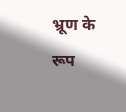भ्रूण के रूप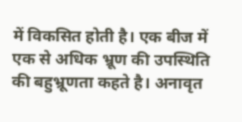में विकसित होती है। एक बीज में एक से अधिक भ्रूण की उपस्थिति की बहुभ्रूणता कहते है। अनावृत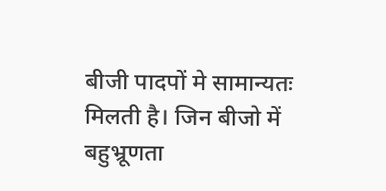बीजी पादपों मे सामान्यतः मिलती है। जिन बीजो में बहुभ्रूणता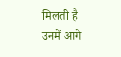मिलती है उनमें आगे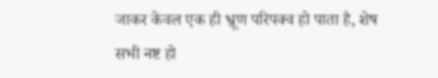जाकर केवल एक ही भ्रूण परिपक्व हो पाता है, शेष सभी नष्ट हो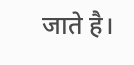जाते है।